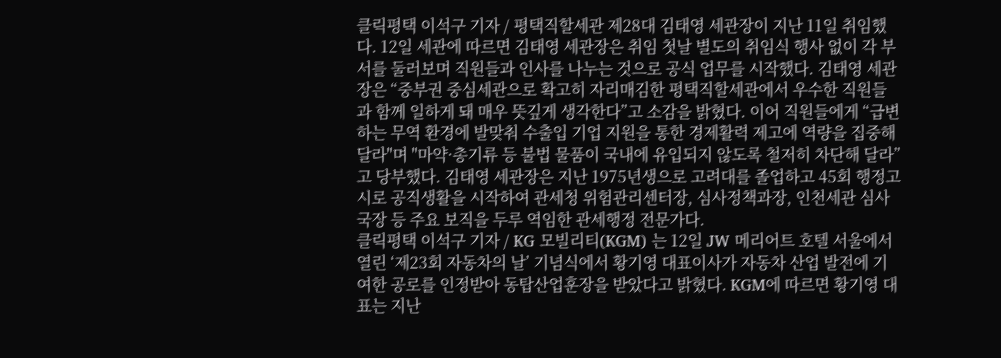클릭평택 이석구 기자 / 평택직할세관 제28대 김태영 세관장이 지난 11일 취임했다. 12일 세관에 따르면 김태영 세관장은 취임 첫날 별도의 취임식 행사 없이 각 부서를 둘러보며 직원들과 인사를 나누는 것으로 공식 업무를 시작했다. 김태영 세관장은 “중부권 중심세관으로 확고히 자리매김한 평택직할세관에서 우수한 직원들과 함께 일하게 돼 매우 뜻깊게 생각한다”고 소감을 밝혔다. 이어 직원들에게 “급변하는 무역 환경에 발맞춰 수출입 기업 지원을 통한 경제활력 제고에 역량을 집중해 달라"며 "마약·총기류 등 불법 물품이 국내에 유입되지 않도록 철저히 차단해 달라”고 당부했다. 김태영 세관장은 지난 1975년생으로 고려대를 졸업하고 45회 행정고시로 공직생활을 시작하여 관세청 위험관리센터장, 심사정책과장, 인천세관 심사국장 등 주요 보직을 두루 역임한 관세행정 전문가다.
클릭평택 이석구 기자 / KG 모빌리티(KGM) 는 12일 JW 메리어트 호텔 서울에서 열린 ‘제23회 자동차의 날’ 기념식에서 황기영 대표이사가 자동차 산업 발전에 기여한 공로를 인정받아 동탑산업훈장을 받았다고 밝혔다. KGM에 따르면 황기영 대표는 지난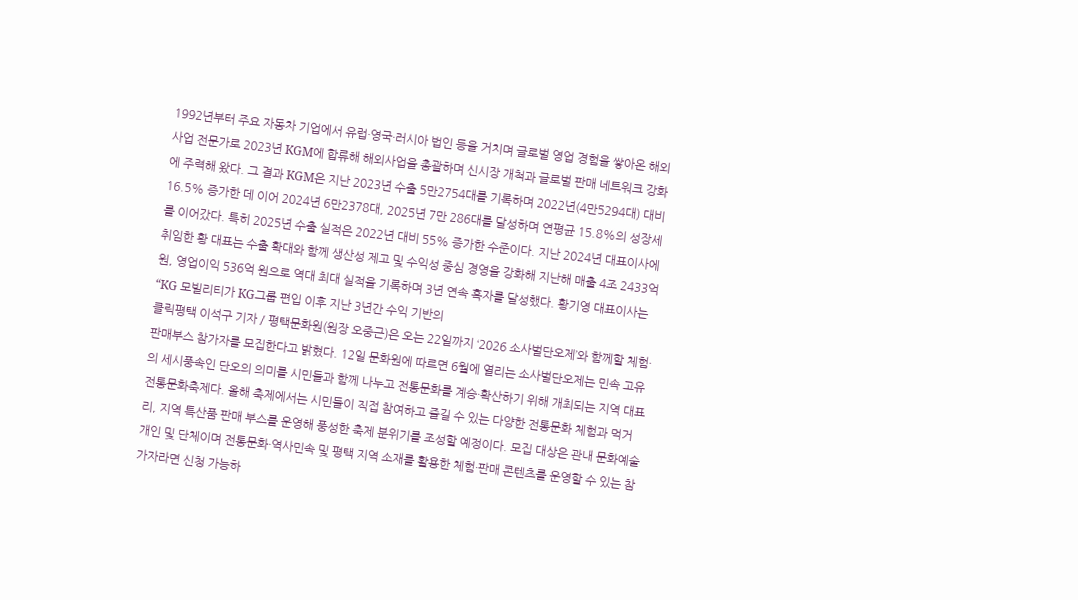1992년부터 주요 자동차 기업에서 유럽·영국·러시아 법인 등을 거치며 글로벌 영업 경험을 쌓아온 해외사업 전문가로 2023년 KGM에 합류해 해외사업을 총괄하며 신시장 개척과 글로벌 판매 네트워크 강화에 주력해 왔다. 그 결과 KGM은 지난 2023년 수출 5만2754대를 기록하며 2022년(4만5294대) 대비 16.5% 증가한 데 이어 2024년 6만2378대, 2025년 7만 286대를 달성하며 연평균 15.8%의 성장세를 이어갔다. 특히 2025년 수출 실적은 2022년 대비 55% 증가한 수준이다. 지난 2024년 대표이사에 취임한 황 대표는 수출 확대와 함께 생산성 제고 및 수익성 중심 경영을 강화해 지난해 매출 4조 2433억 원, 영업이익 536억 원으로 역대 최대 실적을 기록하며 3년 연속 흑자를 달성했다. 황기영 대표이사는 “KG 모빌리티가 KG그룹 편입 이후 지난 3년간 수익 기반의
클릭평택 이석구 기자 / 평택문화원(원장 오중근)은 오는 22일까지 ‘2026 소사벌단오제’와 함께할 체험·판매부스 참가자를 모집한다고 밝혔다. 12일 문화원에 따르면 6월에 열리는 소사벌단오제는 민속 고유의 세시풍속인 단오의 의미를 시민들과 함께 나누고 전통문화를 계승·확산하기 위해 개최되는 지역 대표 전통문화축제다. 올해 축제에서는 시민들이 직접 참여하고 즐길 수 있는 다양한 전통문화 체험과 먹거리, 지역 특산품 판매 부스를 운영해 풍성한 축제 분위기를 조성할 예정이다. 모집 대상은 관내 문화예술 개인 및 단체이며 전통문화·역사민속 및 평택 지역 소재를 활용한 체험·판매 콘텐츠를 운영할 수 있는 참가자라면 신청 가능하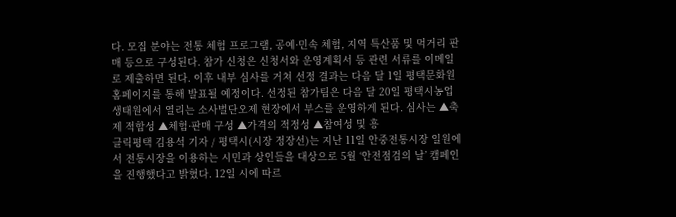다. 모집 분야는 전통 체험 프로그램, 공예·민속 체험, 지역 특산품 및 먹거리 판매 등으로 구성된다. 참가 신청은 신청서와 운영계획서 등 관련 서류를 이메일로 제출하면 된다. 이후 내부 심사를 거쳐 선정 결과는 다음 달 1일 평택문화원 홈페이지를 통해 발표될 예정이다. 선정된 참가팀은 다음 달 20일 평택시농업생태원에서 열리는 소사벌단오제 현장에서 부스를 운영하게 된다. 심사는 ▲축제 적합성 ▲체험·판매 구성 ▲가격의 적정성 ▲참여성 및 흥
클릭평택 김용석 기자 / 평택시(시장 정장선)는 지난 11일 안중전통시장 일원에서 전통시장을 이용하는 시민과 상인들을 대상으로 5월 ‘안전점검의 날’ 캠페인을 진행했다고 밝혔다. 12일 시에 따르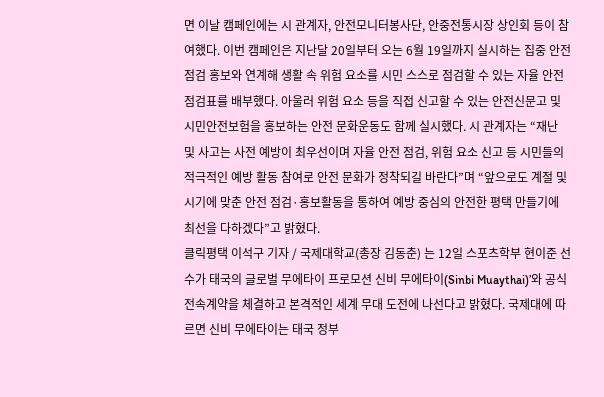면 이날 캠페인에는 시 관계자, 안전모니터봉사단, 안중전통시장 상인회 등이 참여했다. 이번 캠페인은 지난달 20일부터 오는 6월 19일까지 실시하는 집중 안전 점검 홍보와 연계해 생활 속 위험 요소를 시민 스스로 점검할 수 있는 자율 안전 점검표를 배부했다. 아울러 위험 요소 등을 직접 신고할 수 있는 안전신문고 및 시민안전보험을 홍보하는 안전 문화운동도 함께 실시했다. 시 관계자는 “재난 및 사고는 사전 예방이 최우선이며 자율 안전 점검, 위험 요소 신고 등 시민들의 적극적인 예방 활동 참여로 안전 문화가 정착되길 바란다”며 “앞으로도 계절 및 시기에 맞춘 안전 점검·홍보활동을 통하여 예방 중심의 안전한 평택 만들기에 최선을 다하겠다”고 밝혔다.
클릭평택 이석구 기자 / 국제대학교(총장 김동춘) 는 12일 스포츠학부 현이준 선수가 태국의 글로벌 무에타이 프로모션 신비 무에타이(Sinbi Muaythai)’와 공식 전속계약을 체결하고 본격적인 세계 무대 도전에 나선다고 밝혔다. 국제대에 따르면 신비 무에타이는 태국 정부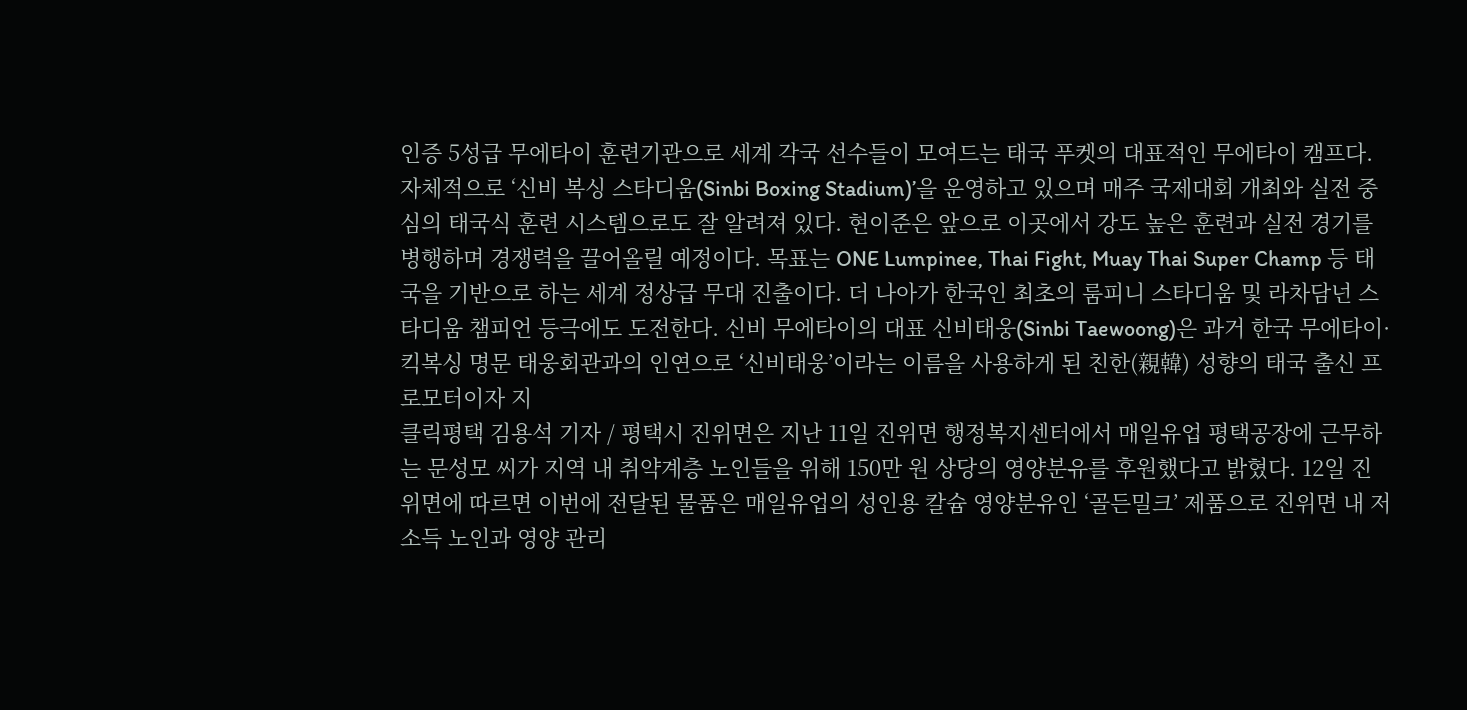인증 5성급 무에타이 훈련기관으로 세계 각국 선수들이 모여드는 태국 푸켓의 대표적인 무에타이 캠프다. 자체적으로 ‘신비 복싱 스타디움(Sinbi Boxing Stadium)’을 운영하고 있으며 매주 국제대회 개최와 실전 중심의 태국식 훈련 시스템으로도 잘 알려져 있다. 현이준은 앞으로 이곳에서 강도 높은 훈련과 실전 경기를 병행하며 경쟁력을 끌어올릴 예정이다. 목표는 ONE Lumpinee, Thai Fight, Muay Thai Super Champ 등 태국을 기반으로 하는 세계 정상급 무대 진출이다. 더 나아가 한국인 최초의 룸피니 스타디움 및 라차담넌 스타디움 챔피언 등극에도 도전한다. 신비 무에타이의 대표 신비태웅(Sinbi Taewoong)은 과거 한국 무에타이·킥복싱 명문 태웅회관과의 인연으로 ‘신비태웅’이라는 이름을 사용하게 된 친한(親韓) 성향의 태국 출신 프로모터이자 지
클릭평택 김용석 기자 / 평택시 진위면은 지난 11일 진위면 행정복지센터에서 매일유업 평택공장에 근무하는 문성모 씨가 지역 내 취약계층 노인들을 위해 150만 원 상당의 영양분유를 후원했다고 밝혔다. 12일 진위면에 따르면 이번에 전달된 물품은 매일유업의 성인용 칼슘 영양분유인 ‘골든밀크’ 제품으로 진위면 내 저소득 노인과 영양 관리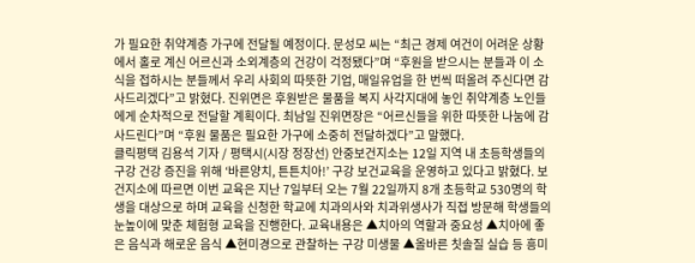가 필요한 취약계층 가구에 전달될 예정이다. 문성모 씨는 “최근 경제 여건이 어려운 상황에서 홀로 계신 어르신과 소외계층의 건강이 걱정됐다”며 “후원을 받으시는 분들과 이 소식을 접하시는 분들께서 우리 사회의 따뜻한 기업, 매일유업을 한 번씩 떠올려 주신다면 감사드리겠다”고 밝혔다. 진위면은 후원받은 물품을 복지 사각지대에 놓인 취약계층 노인들에게 순차적으로 전달할 계획이다. 최남일 진위면장은 “어르신들을 위한 따뜻한 나눔에 감사드린다”며 “후원 물품은 필요한 가구에 소중히 전달하겠다”고 말했다.
클릭평택 김용석 기자 / 평택시(시장 정장선) 안중보건지소는 12일 지역 내 초등학생들의 구강 건강 증진을 위해 ‘바른양치, 튼튼치아!’ 구강 보건교육을 운영하고 있다고 밝혔다. 보건지소에 따르면 이번 교육은 지난 7일부터 오는 7월 22일까지 8개 초등학교 530명의 학생을 대상으로 하며 교육을 신청한 학교에 치과의사와 치과위생사가 직접 방문해 학생들의 눈높이에 맞춘 체험형 교육을 진행한다. 교육내용은 ▲치아의 역할과 중요성 ▲치아에 좋은 음식과 해로운 음식 ▲현미경으로 관찰하는 구강 미생물 ▲올바른 칫솔질 실습 등 흥미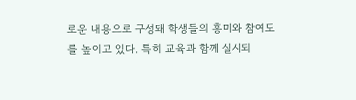로운 내용으로 구성돼 학생들의 흥미와 참여도를 높이고 있다. 특히 교육과 함께 실시되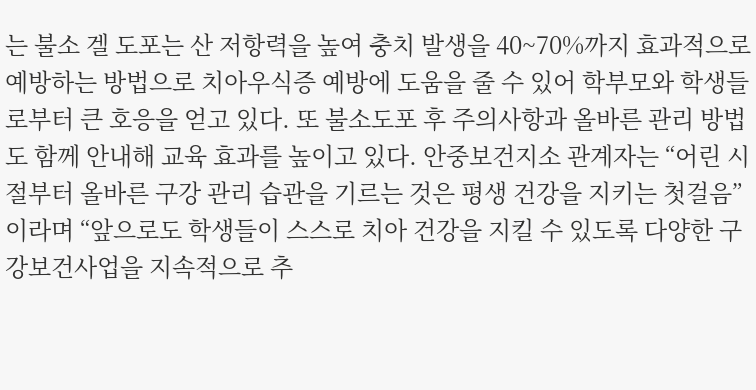는 불소 겔 도포는 산 저항력을 높여 충치 발생을 40~70%까지 효과적으로 예방하는 방법으로 치아우식증 예방에 도움을 줄 수 있어 학부모와 학생들로부터 큰 호응을 얻고 있다. 또 불소도포 후 주의사항과 올바른 관리 방법도 함께 안내해 교육 효과를 높이고 있다. 안중보건지소 관계자는 “어린 시절부터 올바른 구강 관리 습관을 기르는 것은 평생 건강을 지키는 첫걸음”이라며 “앞으로도 학생들이 스스로 치아 건강을 지킬 수 있도록 다양한 구강보건사업을 지속적으로 추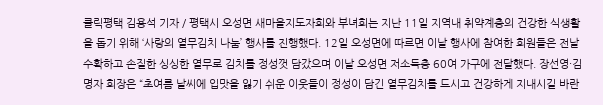클릭평택 김용석 기자 / 평택시 오성면 새마을지도자회와 부녀회는 지난 11일 지역내 취약계층의 건강한 식생활을 돕기 위해 ‘사랑의 열무김치 나눔’ 행사를 진행했다. 12일 오성면에 따르면 이날 행사에 참여한 회원들은 전날 수확하고 손질한 싱싱한 열무로 김치를 정성껏 담갔으며 이날 오성면 저소득층 60여 가구에 전달했다. 장선영·김명자 회장은 “초여름 날씨에 입맛을 잃기 쉬운 이웃들이 정성이 담긴 열무김치를 드시고 건강하게 지내시길 바란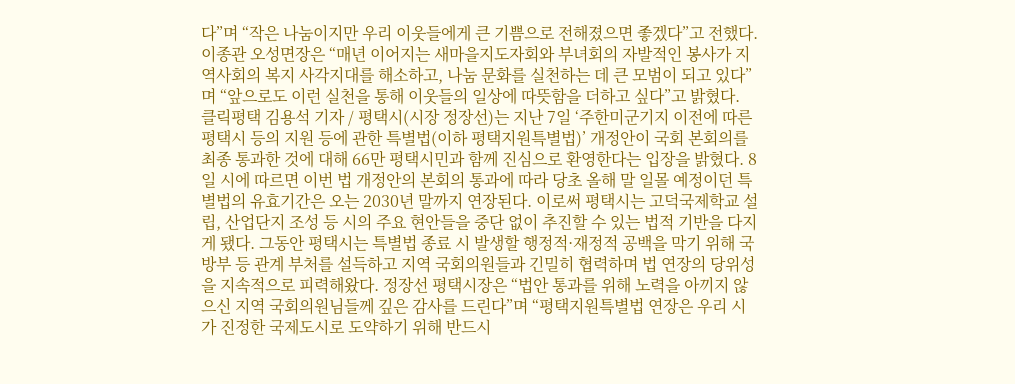다”며 “작은 나눔이지만 우리 이웃들에게 큰 기쁨으로 전해졌으면 좋겠다”고 전했다. 이종관 오성면장은 “매년 이어지는 새마을지도자회와 부녀회의 자발적인 봉사가 지역사회의 복지 사각지대를 해소하고, 나눔 문화를 실천하는 데 큰 모범이 되고 있다”며 “앞으로도 이런 실천을 통해 이웃들의 일상에 따뜻함을 더하고 싶다”고 밝혔다.
클릭평택 김용석 기자 / 평택시(시장 정장선)는 지난 7일 ‘주한미군기지 이전에 따른 평택시 등의 지원 등에 관한 특별법(이하 평택지원특별법)’ 개정안이 국회 본회의를 최종 통과한 것에 대해 66만 평택시민과 함께 진심으로 환영한다는 입장을 밝혔다. 8일 시에 따르면 이번 법 개정안의 본회의 통과에 따라 당초 올해 말 일몰 예정이던 특별법의 유효기간은 오는 2030년 말까지 연장된다. 이로써 평택시는 고덕국제학교 설립, 산업단지 조성 등 시의 주요 현안들을 중단 없이 추진할 수 있는 법적 기반을 다지게 됐다. 그동안 평택시는 특별법 종료 시 발생할 행정적·재정적 공백을 막기 위해 국방부 등 관계 부처를 설득하고 지역 국회의원들과 긴밀히 협력하며 법 연장의 당위성을 지속적으로 피력해왔다. 정장선 평택시장은 “법안 통과를 위해 노력을 아끼지 않으신 지역 국회의원님들께 깊은 감사를 드린다”며 “평택지원특별법 연장은 우리 시가 진정한 국제도시로 도약하기 위해 반드시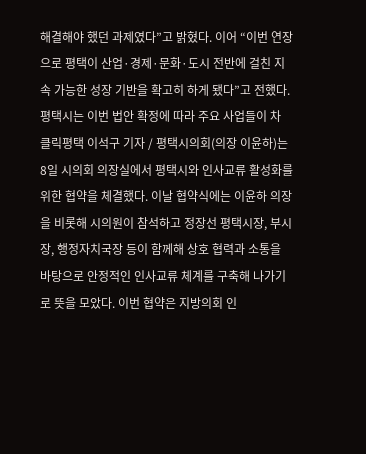해결해야 했던 과제였다”고 밝혔다. 이어 “이번 연장으로 평택이 산업·경제·문화·도시 전반에 걸친 지속 가능한 성장 기반을 확고히 하게 됐다”고 전했다. 평택시는 이번 법안 확정에 따라 주요 사업들이 차
클릭평택 이석구 기자 / 평택시의회(의장 이윤하)는 8일 시의회 의장실에서 평택시와 인사교류 활성화를 위한 협약을 체결했다. 이날 협약식에는 이윤하 의장을 비롯해 시의원이 참석하고 정장선 평택시장, 부시장, 행정자치국장 등이 함께해 상호 협력과 소통을 바탕으로 안정적인 인사교류 체계를 구축해 나가기로 뜻을 모았다. 이번 협약은 지방의회 인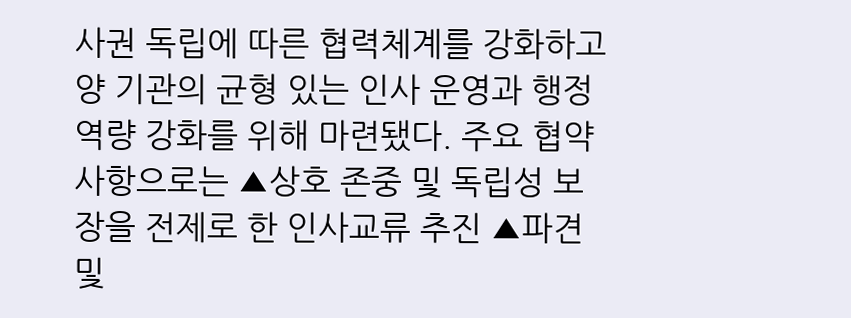사권 독립에 따른 협력체계를 강화하고 양 기관의 균형 있는 인사 운영과 행정 역량 강화를 위해 마련됐다. 주요 협약 사항으로는 ▲상호 존중 및 독립성 보장을 전제로 한 인사교류 추진 ▲파견 및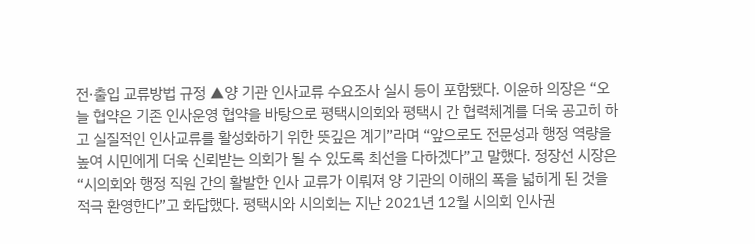전·출입 교류방법 규정 ▲양 기관 인사교류 수요조사 실시 등이 포함됐다. 이윤하 의장은 “오늘 협약은 기존 인사운영 협약을 바탕으로 평택시의회와 평택시 간 협력체계를 더욱 공고히 하고 실질적인 인사교류를 활성화하기 위한 뜻깊은 계기”라며 “앞으로도 전문성과 행정 역량을 높여 시민에게 더욱 신뢰받는 의회가 될 수 있도록 최선을 다하겠다”고 말했다. 정장선 시장은 “시의회와 행정 직원 간의 활발한 인사 교류가 이뤄져 양 기관의 이해의 폭을 넓히게 된 것을 적극 환영한다”고 화답했다. 평택시와 시의회는 지난 2021년 12월 시의회 인사권